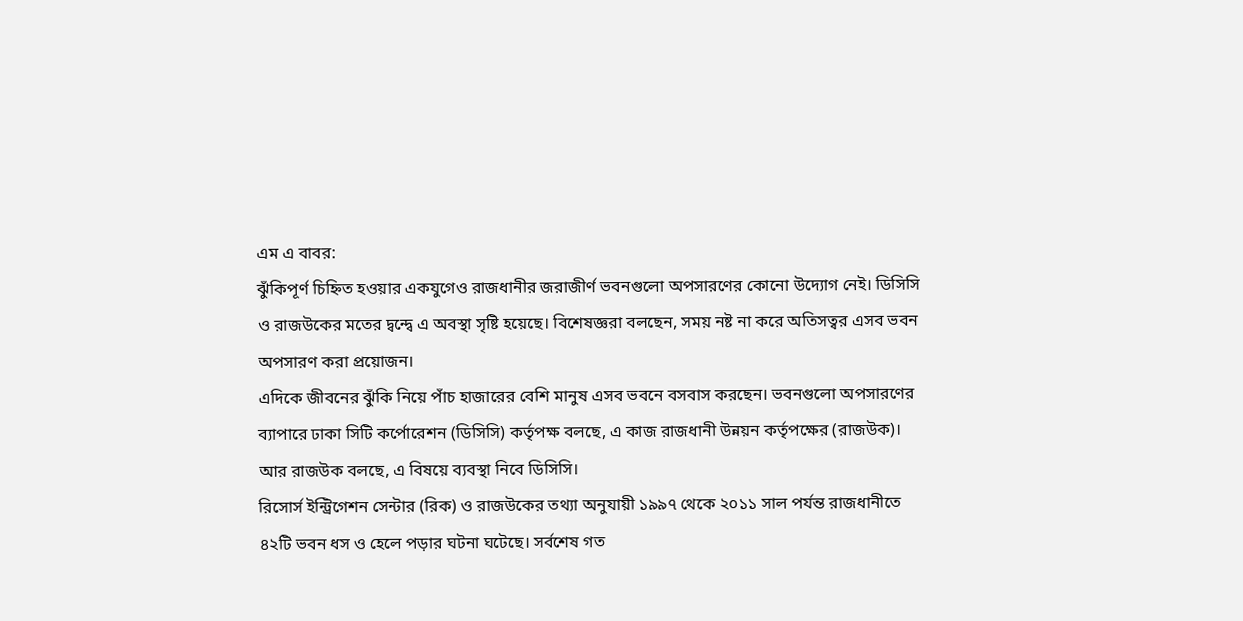এম এ বাবর:
ঝুঁকিপূর্ণ চিহ্নিত হওয়ার একযুগেও রাজধানীর জরাজীর্ণ ভবনগুলো অপসারণের কোনো উদ্যোগ নেই। ডিসিসি ও রাজউকের মতের দ্বন্দ্বে এ অবস্থা সৃষ্টি হয়েছে। বিশেষজ্ঞরা বলছেন, সময় নষ্ট না করে অতিসত্বর এসব ভবন অপসারণ করা প্রয়োজন।
এদিকে জীবনের ঝুঁকি নিয়ে পাঁচ হাজারের বেশি মানুষ এসব ভবনে বসবাস করছেন। ভবনগুলো অপসারণের ব্যাপারে ঢাকা সিটি কর্পোরেশন (ডিসিসি) কর্তৃপক্ষ বলছে, এ কাজ রাজধানী উন্নয়ন কর্তৃপক্ষের (রাজউক)। আর রাজউক বলছে, এ বিষয়ে ব্যবস্থা নিবে ডিসিসি।
রিসোর্স ইন্ট্রিগেশন সেন্টার (রিক) ও রাজউকের তথ্যা অনুযায়ী ১৯৯৭ থেকে ২০১১ সাল পর্যন্ত রাজধানীতে ৪২টি ভবন ধস ও হেলে পড়ার ঘটনা ঘটেছে। সর্বশেষ গত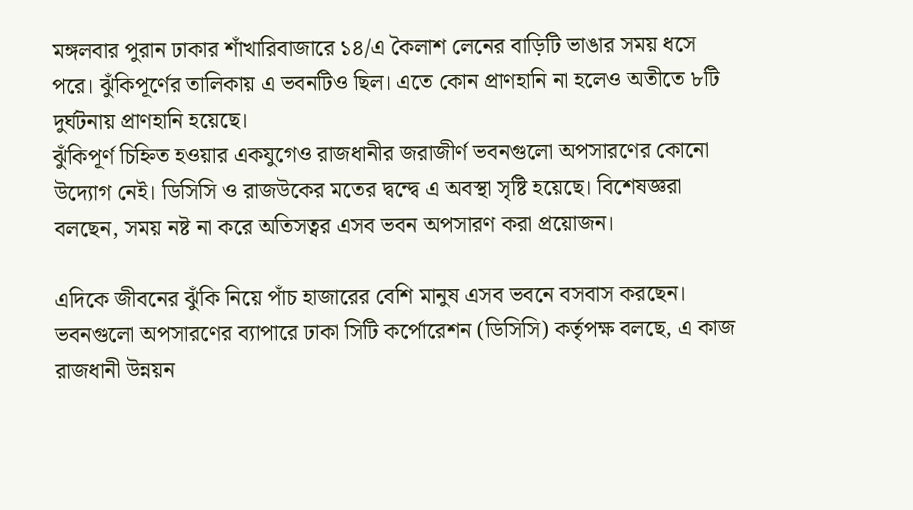মঙ্গলবার পুরান ঢাকার শাঁখারিবাজারে ১৪/এ কৈলাশ লেনের বাড়িটি ভাঙার সময় ধসে পরে। ঝুঁকিপূর্ণের তালিকায় এ ভবনটিও ছিল। এতে কোন প্রাণহানি না হলেও অতীতে ৮টি দুর্ঘটনায় প্রাণহানি হয়েছে।
ঝুঁকিপূর্ণ চিহ্নিত হওয়ার একযুগেও রাজধানীর জরাজীর্ণ ভবনগুলো অপসারণের কোনো উদ্যোগ নেই। ডিসিসি ও রাজউকের মতের দ্বন্দ্বে এ অবস্থা সৃষ্টি হয়েছে। বিশেষজ্ঞরা বলছেন, সময় নষ্ট না করে অতিসত্বর এসব ভবন অপসারণ করা প্রয়োজন।

এদিকে জীবনের ঝুঁকি নিয়ে পাঁচ হাজারের বেশি মানুষ এসব ভবনে বসবাস করছেন। ভবনগুলো অপসারণের ব্যাপারে ঢাকা সিটি কর্পোরেশন (ডিসিসি) কর্তৃপক্ষ বলছে, এ কাজ রাজধানী উন্নয়ন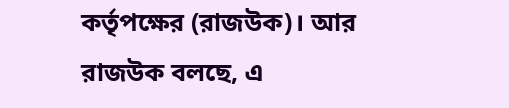কর্তৃপক্ষের (রাজউক)। আর রাজউক বলছে, এ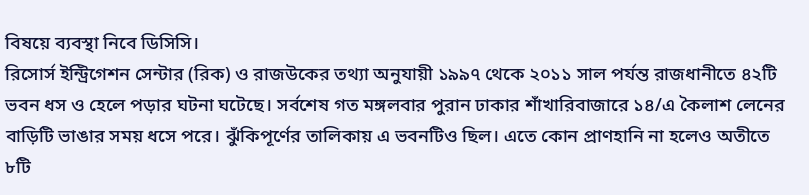বিষয়ে ব্যবস্থা নিবে ডিসিসি।
রিসোর্স ইন্ট্রিগেশন সেন্টার (রিক) ও রাজউকের তথ্যা অনুযায়ী ১৯৯৭ থেকে ২০১১ সাল পর্যন্ত রাজধানীতে ৪২টি ভবন ধস ও হেলে পড়ার ঘটনা ঘটেছে। সর্বশেষ গত মঙ্গলবার পুরান ঢাকার শাঁখারিবাজারে ১৪/এ কৈলাশ লেনের বাড়িটি ভাঙার সময় ধসে পরে। ঝুঁকিপূর্ণের তালিকায় এ ভবনটিও ছিল। এতে কোন প্রাণহানি না হলেও অতীতে ৮টি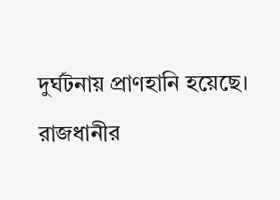দুর্ঘটনায় প্রাণহানি হয়েছে।
রাজধানীর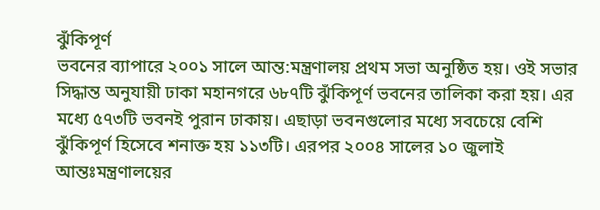ঝুঁকিপূর্ণ
ভবনের ব্যাপারে ২০০১ সালে আন্ত:মন্ত্রণালয় প্রথম সভা অনুষ্ঠিত হয়। ওই সভার
সিদ্ধান্ত অনুযায়ী ঢাকা মহানগরে ৬৮৭টি ঝুঁকিপূর্ণ ভবনের তালিকা করা হয়। এর
মধ্যে ৫৭৩টি ভবনই পুরান ঢাকায়। এছাড়া ভবনগুলোর মধ্যে সবচেয়ে বেশি
ঝুঁকিপূর্ণ হিসেবে শনাক্ত হয় ১১৩টি। এরপর ২০০৪ সালের ১০ জুলাই
আন্তঃমন্ত্রণালয়ের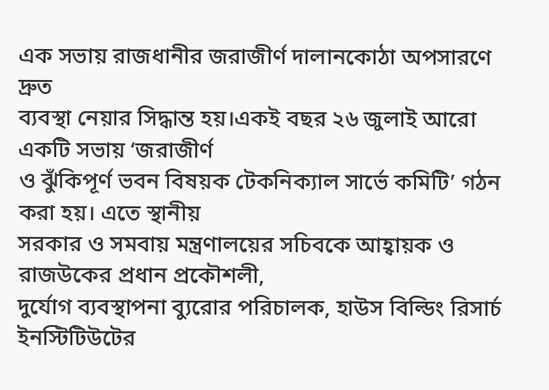এক সভায় রাজধানীর জরাজীর্ণ দালানকোঠা অপসারণে দ্রুত
ব্যবস্থা নেয়ার সিদ্ধান্ত হয়।একই বছর ২৬ জুলাই আরো একটি সভায় ‘জরাজীর্ণ
ও ঝুঁকিপূর্ণ ভবন বিষয়ক টেকনিক্যাল সার্ভে কমিটি’ গঠন করা হয়। এতে স্থানীয়
সরকার ও সমবায় মন্ত্রণালয়ের সচিবকে আহ্বায়ক ও রাজউকের প্রধান প্রকৌশলী,
দুর্যোগ ব্যবস্থাপনা ব্যুরোর পরিচালক, হাউস বিল্ডিং রিসার্চ ইনস্টিটিউটের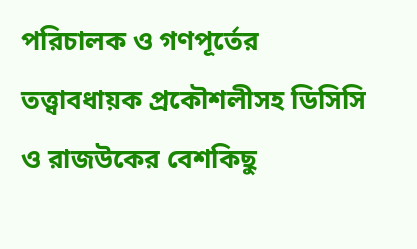পরিচালক ও গণপূর্তের তত্ত্বাবধায়ক প্রকৌশলীসহ ডিসিসি ও রাজউকের বেশকিছু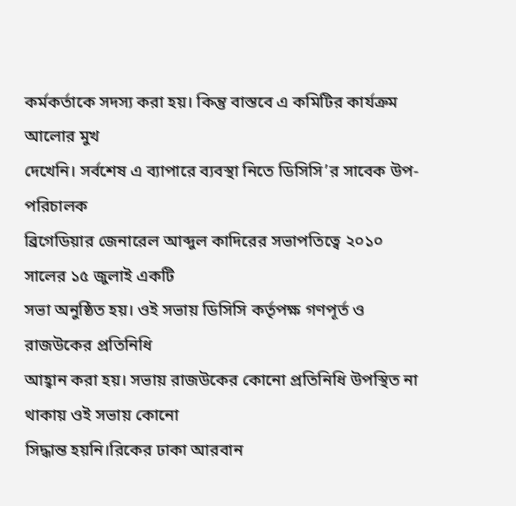কর্মকর্তাকে সদস্য করা হয়। কিন্তু বাস্তবে এ কমিটির কার্যক্রম আলোর মুখ
দেখেনি। সর্বশেষ এ ব্যাপারে ব্যবস্থা নিতে ডিসিসি’র সাবেক উপ-পরিচালক
ব্রিগেডিয়ার জেনারেল আব্দুল কাদিরের সভাপতিত্বে ২০১০ সালের ১৫ জুলাই একটি
সভা অনুষ্ঠিত হয়। ওই সভায় ডিসিসি কর্তৃপক্ষ গণপূর্ত ও রাজউকের প্রতিনিধি
আহ্বান করা হয়। সভায় রাজউকের কোনো প্রতিনিধি উপস্থিত না থাকায় ওই সভায় কোনো
সিদ্ধান্ত হয়নি।রিকের ঢাকা আরবান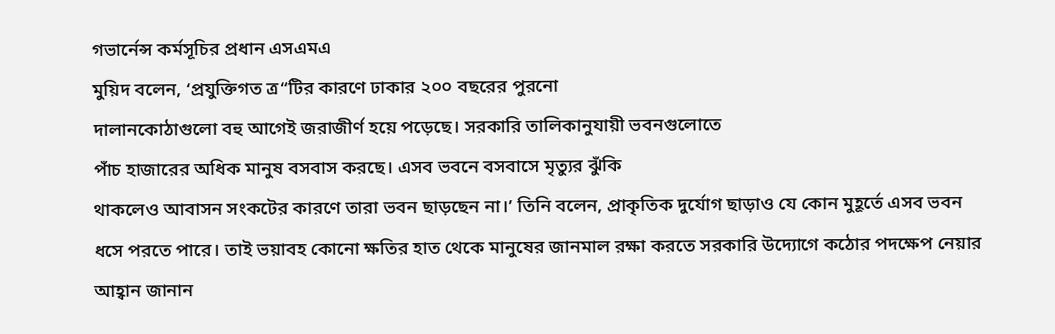গভার্নেন্স কর্মসূচির প্রধান এসএমএ
মুয়িদ বলেন, ‘প্রযুক্তিগত ত্র“টির কারণে ঢাকার ২০০ বছরের পুরনো
দালানকোঠাগুলো বহু আগেই জরাজীর্ণ হয়ে পড়েছে। সরকারি তালিকানুযায়ী ভবনগুলোতে
পাঁচ হাজারের অধিক মানুষ বসবাস করছে। এসব ভবনে বসবাসে মৃত্যুর ঝুঁকি
থাকলেও আবাসন সংকটের কারণে তারা ভবন ছাড়ছেন না।’ তিনি বলেন, প্রাকৃতিক দুর্যোগ ছাড়াও যে কোন মুহূর্তে এসব ভবন ধসে পরতে পারে। তাই ভয়াবহ কোনো ক্ষতির হাত থেকে মানুষের জানমাল রক্ষা করতে সরকারি উদ্যোগে কঠোর পদক্ষেপ নেয়ার আহ্বান জানান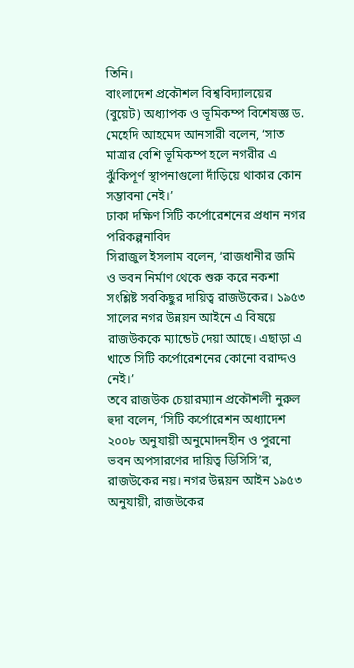তিনি।
বাংলাদেশ প্রকৌশল বিশ্ববিদ্যালয়ের (বুয়েট) অধ্যাপক ও ভূমিকম্প বিশেষজ্ঞ ড. মেহেদি আহমেদ আনসারী বলেন, ‘সাত মাত্রার বেশি ভূমিকম্প হলে নগরীর এ ঝুঁকিপূর্ণ স্থাপনাগুলো দাঁড়িয়ে থাকার কোন সম্ভাবনা নেই।’
ঢাকা দক্ষিণ সিটি কর্পোরেশনের প্রধান নগর পরিকল্পনাবিদ
সিরাজুল ইসলাম বলেন, ‘রাজধানীর জমি ও ভবন নির্মাণ থেকে শুরু করে নকশা
সংশ্লিষ্ট সবকিছুর দায়িত্ব রাজউকের। ১৯৫৩ সালের নগর উন্নয়ন আইনে এ বিষয়ে
রাজউককে ম্যান্ডেট দেয়া আছে। এছাড়া এ খাতে সিটি কর্পোরেশনের কোনো বরাদ্দও
নেই।’
তবে রাজউক চেয়ারম্যান প্রকৌশলী নুরুল হুদা বলেন, ‘সিটি কর্পোরেশন অধ্যাদেশ ২০০৮ অনুযায়ী অনুমোদনহীন ও পুরনো ভবন অপসারণের দায়িত্ব ডিসিসি’র, রাজউকের নয়। নগর উন্নয়ন আইন ১৯৫৩ অনুযায়ী, রাজউকের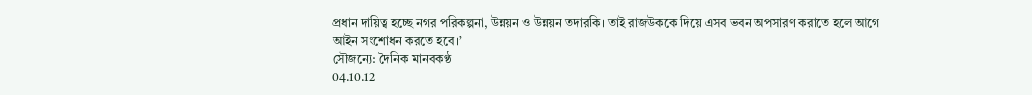প্রধান দায়িত্ব হচ্ছে নগর পরিকল্পনা, উন্নয়ন ও উন্নয়ন তদারকি। তাই রাজউককে দিয়ে এসব ভবন অপসারণ করাতে হলে আগে আইন সংশোধন করতে হবে।’
সৌজন্যে: দৈনিক মানবকণ্ঠ
04.10.12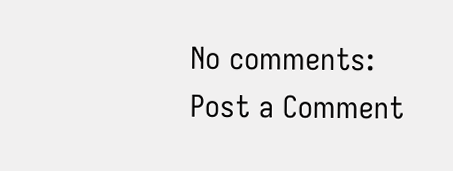No comments:
Post a Comment